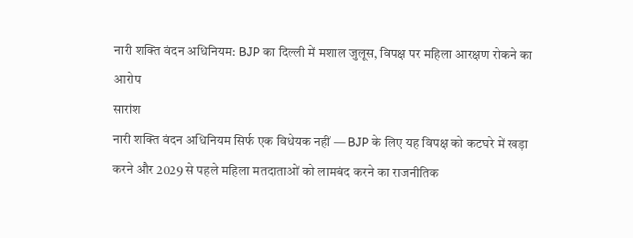नारी शक्ति वंदन अधिनियम: BJP का दिल्ली में मशाल जुलूस, विपक्ष पर महिला आरक्षण रोकने का आरोप
सारांश
नारी शक्ति वंदन अधिनियम सिर्फ एक विधेयक नहीं — BJP के लिए यह विपक्ष को कटघरे में खड़ा करने और 2029 से पहले महिला मतदाताओं को लामबंद करने का राजनीतिक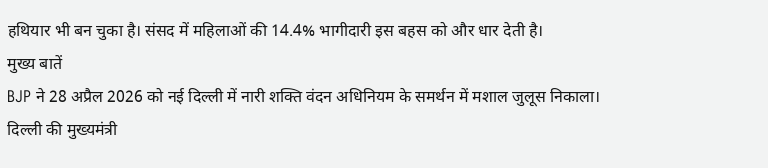हथियार भी बन चुका है। संसद में महिलाओं की 14.4% भागीदारी इस बहस को और धार देती है।
मुख्य बातें
BJP ने 28 अप्रैल 2026 को नई दिल्ली में नारी शक्ति वंदन अधिनियम के समर्थन में मशाल जुलूस निकाला।
दिल्ली की मुख्यमंत्री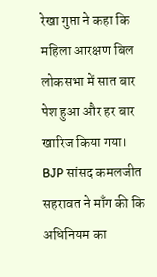रेखा गुप्ता ने कहा कि महिला आरक्षण बिल लोकसभा में सात बार पेश हुआ और हर बार खारिज किया गया।
BJP सांसद कमलजीत सहरावत ने माँग की कि अधिनियम का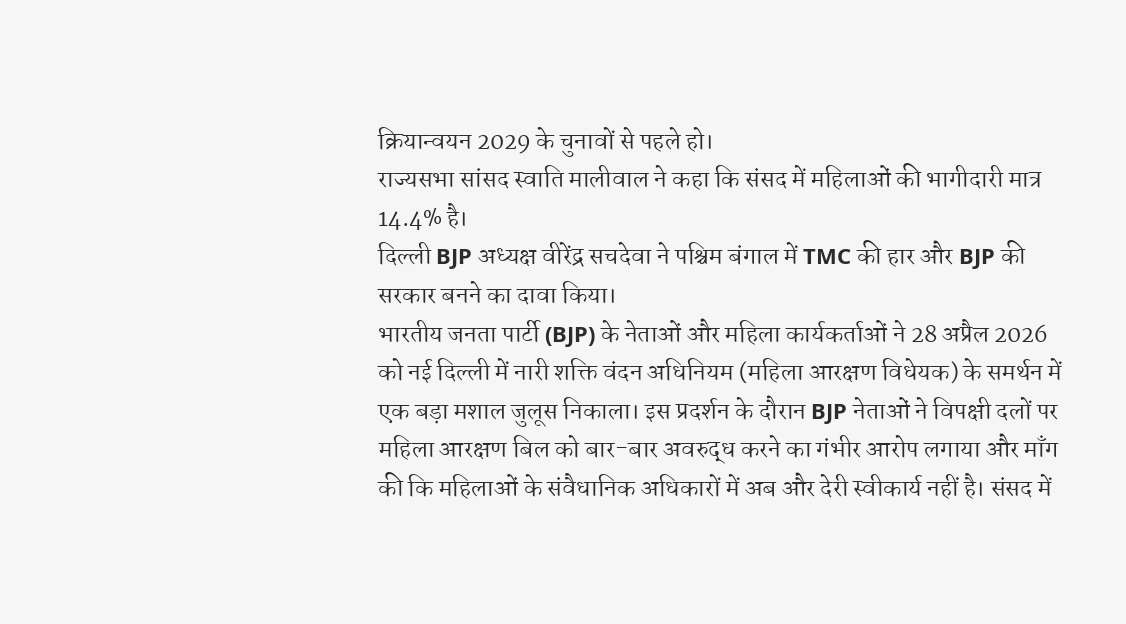क्रियान्वयन 2029 के चुनावों से पहले हो।
राज्यसभा सांसद स्वाति मालीवाल ने कहा कि संसद में महिलाओं की भागीदारी मात्र 14.4% है।
दिल्ली BJP अध्यक्ष वीरेंद्र सचदेवा ने पश्चिम बंगाल में TMC की हार और BJP की सरकार बनने का दावा किया।
भारतीय जनता पार्टी (BJP) के नेताओं और महिला कार्यकर्ताओं ने 28 अप्रैल 2026 को नई दिल्ली में नारी शक्ति वंदन अधिनियम (महिला आरक्षण विधेयक) के समर्थन में एक बड़ा मशाल जुलूस निकाला। इस प्रदर्शन के दौरान BJP नेताओं ने विपक्षी दलों पर महिला आरक्षण बिल को बार-बार अवरुद्ध करने का गंभीर आरोप लगाया और माँग की कि महिलाओं के संवैधानिक अधिकारों में अब और देरी स्वीकार्य नहीं है। संसद में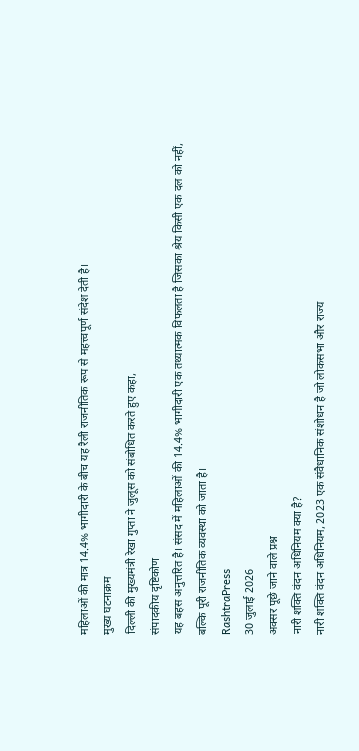महिलाओं की मात्र 14.4% भागीदारी के बीच यह रैली राजनीतिक रूप से महत्त्वपूर्ण संदेश देती है।
मुख्य घटनाक्रम
दिल्ली की मुख्यमंत्री रेखा गुप्ता ने जुलूस को संबोधित करते हुए कहा,
संपादकीय दृष्टिकोण
यह बहस अनुत्तरित है। संसद में महिलाओं की 14.4% भागीदारी एक तथ्यात्मक विफलता है जिसका श्रेय किसी एक दल को नहीं, बल्कि पूरी राजनीतिक व्यवस्था को जाता है।
RashtraPress
30 जुलाई 2026
अक्सर पूछे जाने वाले प्रश्न
नारी शक्ति वंदन अधिनियम क्या है?
नारी शक्ति वंदन अधिनियम, 2023 एक संवैधानिक संशोधन है जो लोकसभा और राज्य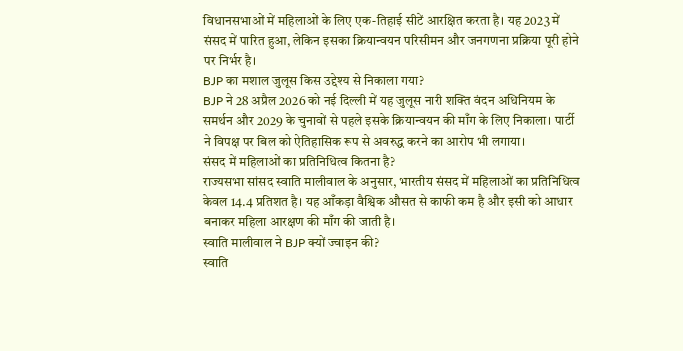विधानसभाओं में महिलाओं के लिए एक-तिहाई सीटें आरक्षित करता है। यह 2023 में संसद में पारित हुआ, लेकिन इसका क्रियान्वयन परिसीमन और जनगणना प्रक्रिया पूरी होने पर निर्भर है।
BJP का मशाल जुलूस किस उद्देश्य से निकाला गया?
BJP ने 28 अप्रैल 2026 को नई दिल्ली में यह जुलूस नारी शक्ति वंदन अधिनियम के समर्थन और 2029 के चुनावों से पहले इसके क्रियान्वयन की माँग के लिए निकाला। पार्टी ने विपक्ष पर बिल को ऐतिहासिक रूप से अवरुद्ध करने का आरोप भी लगाया।
संसद में महिलाओं का प्रतिनिधित्व कितना है?
राज्यसभा सांसद स्वाति मालीवाल के अनुसार, भारतीय संसद में महिलाओं का प्रतिनिधित्व केवल 14.4 प्रतिशत है। यह आँकड़ा वैश्विक औसत से काफी कम है और इसी को आधार बनाकर महिला आरक्षण की माँग की जाती है।
स्वाति मालीवाल ने BJP क्यों ज्वाइन की?
स्वाति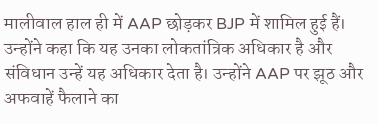मालीवाल हाल ही में AAP छोड़कर BJP में शामिल हुई हैं। उन्होंने कहा कि यह उनका लोकतांत्रिक अधिकार है और संविधान उन्हें यह अधिकार देता है। उन्होंने AAP पर झूठ और अफवाहें फैलाने का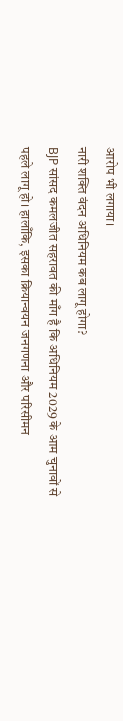आरोप भी लगाया।
नारी शक्ति वंदन अधिनियम कब लागू होगा?
BJP सांसद कमलजीत सहरावत की माँग है कि अधिनियम 2029 के आम चुनावों से पहले लागू हो। हालाँकि, इसका क्रियान्वयन जनगणना और परिसीमन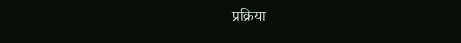प्रक्रिया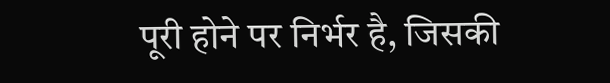पूरी होने पर निर्भर है, जिसकी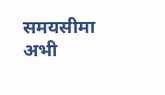समयसीमा अभी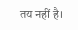तय नहीं है।